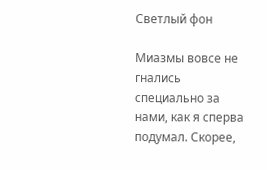Светлый фон

Миазмы вовсе не гнались специально за нами, как я сперва подумал. Скорее,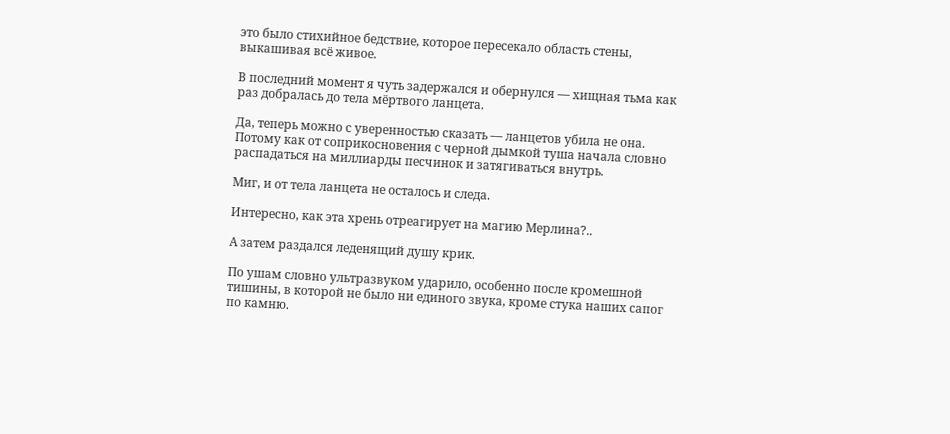это было стихийное бедствие, которое пересекало область стены, выкашивая всё живое.

В последний момент я чуть задержался и обернулся — хищная тьма как раз добралась до тела мёртвого ланцета.

Да, теперь можно с уверенностью сказать — ланцетов убила не она. Потому как от соприкосновения с черной дымкой туша начала словно распадаться на миллиарды песчинок и затягиваться внутрь.

Миг, и от тела ланцета не осталось и следа.

Интересно, как эта хрень отреагирует на магию Мерлина?..

А затем раздался леденящий душу крик.

По ушам словно ультразвуком ударило, особенно после кромешной тишины, в которой не было ни единого звука, кроме стука наших сапог по камню.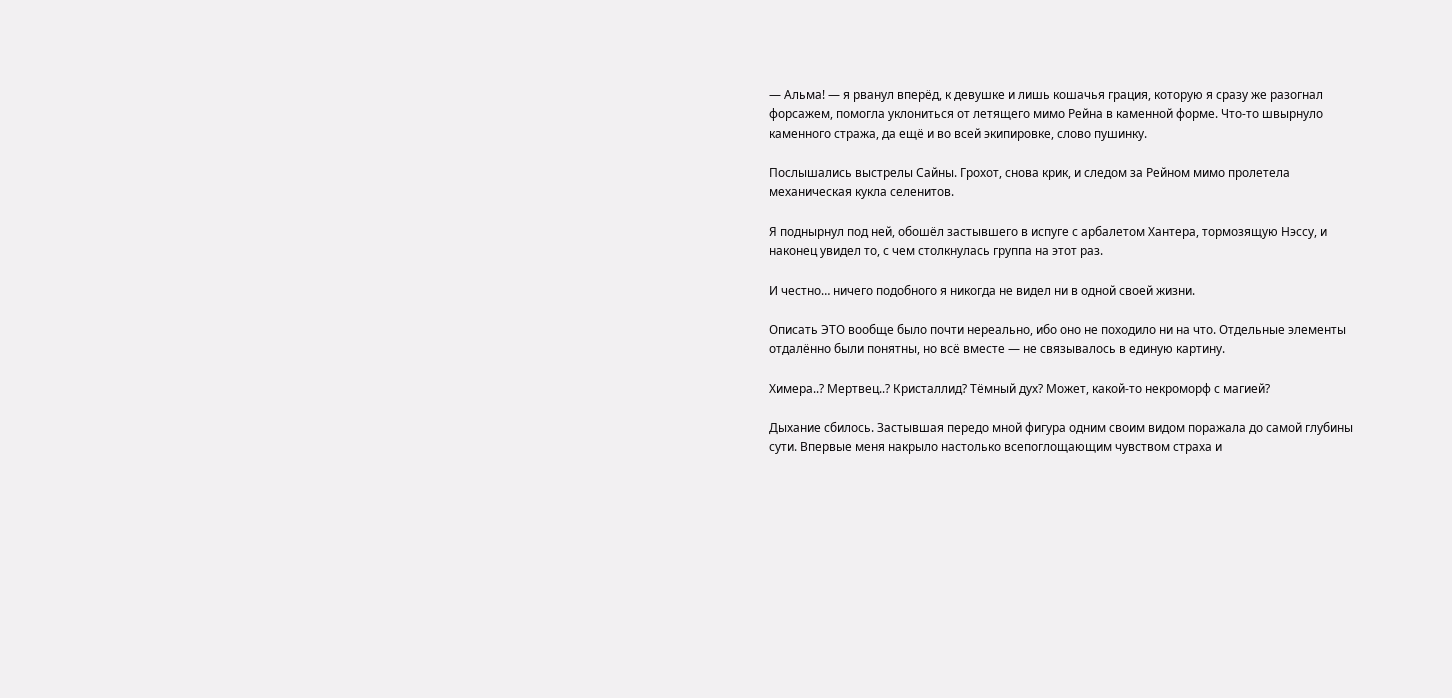— Альма! — я рванул вперёд, к девушке и лишь кошачья грация, которую я сразу же разогнал форсажем, помогла уклониться от летящего мимо Рейна в каменной форме. Что-то швырнуло каменного стража, да ещё и во всей экипировке, слово пушинку.

Послышались выстрелы Сайны. Грохот, снова крик, и следом за Рейном мимо пролетела механическая кукла селенитов.

Я поднырнул под ней, обошёл застывшего в испуге с арбалетом Хантера, тормозящую Нэссу, и наконец увидел то, с чем столкнулась группа на этот раз.

И честно… ничего подобного я никогда не видел ни в одной своей жизни.

Описать ЭТО вообще было почти нереально, ибо оно не походило ни на что. Отдельные элементы отдалённо были понятны, но всё вместе — не связывалось в единую картину.

Химера..? Мертвец..? Кристаллид? Тёмный дух? Может, какой-то некроморф с магией?

Дыхание сбилось. Застывшая передо мной фигура одним своим видом поражала до самой глубины сути. Впервые меня накрыло настолько всепоглощающим чувством страха и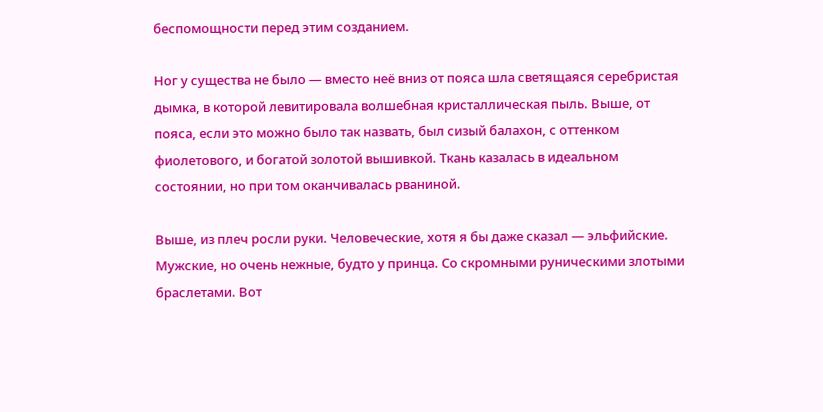беспомощности перед этим созданием.

Ног у существа не было — вместо неё вниз от пояса шла светящаяся серебристая дымка, в которой левитировала волшебная кристаллическая пыль. Выше, от пояса, если это можно было так назвать, был сизый балахон, с оттенком фиолетового, и богатой золотой вышивкой. Ткань казалась в идеальном состоянии, но при том оканчивалась рваниной.

Выше, из плеч росли руки. Человеческие, хотя я бы даже сказал — эльфийские. Мужские, но очень нежные, будто у принца. Со скромными руническими злотыми браслетами. Вот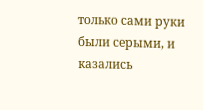только сами руки были серыми, и казались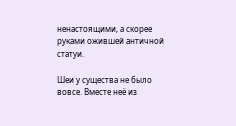ненастоящими, а скорее руками ожившей античной статуи.

Шеи у существа не было вовсе. Вместе неё из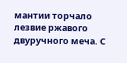мантии торчало лезвие ржавого двуручного меча. С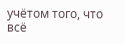учётом того, что всё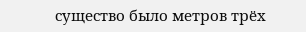существо было метров трёх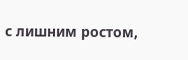с лишним ростом,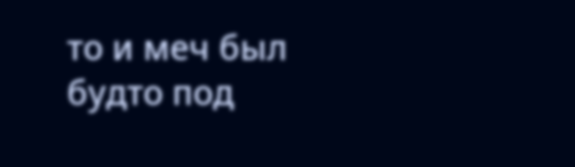то и меч был будто под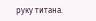руку титана.